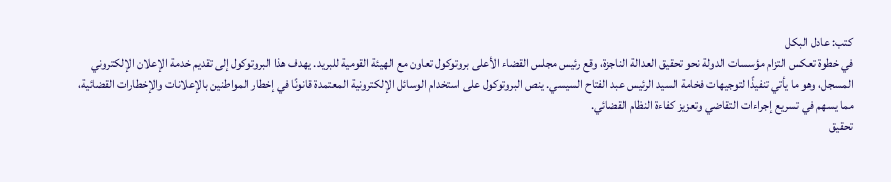كتب: عادل البكل
في خطوة تعكس التزام مؤسسات الدولة نحو تحقيق العدالة الناجزة، وقع رئيس مجلس القضاء الأعلى بروتوكول تعاون مع الهيئة القومية للبريد. يهدف هذا البروتوكول إلى تقديم خدمة الإعلان الإلكتروني المسجل، وهو ما يأتي تنفيذًا لتوجيهات فخامة السيد الرئيس عبد الفتاح السيسي. ينص البروتوكول على استخدام الوسائل الإلكترونية المعتمدة قانونًا في إخطار المواطنين بالإعلانات والإخطارات القضائية، مما يسهم في تسريع إجراءات التقاضي وتعزيز كفاءة النظام القضائي.
تحقيق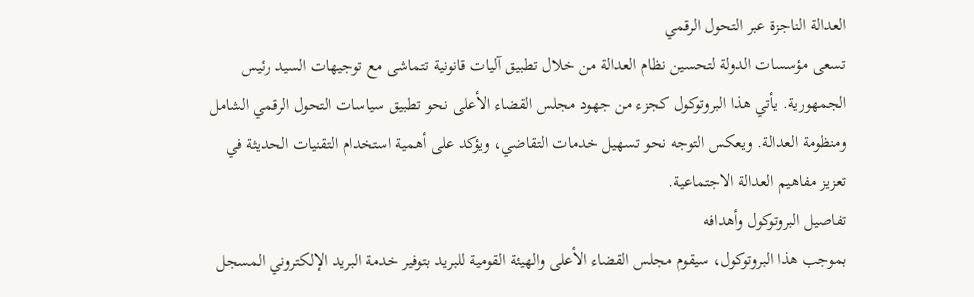العدالة الناجزة عبر التحول الرقمي
تسعى مؤسسات الدولة لتحسين نظام العدالة من خلال تطبيق آليات قانونية تتماشى مع توجيهات السيد رئيس الجمهورية. يأتي هذا البروتوكول كجزء من جهود مجلس القضاء الأعلى نحو تطبيق سياسات التحول الرقمي الشامل ومنظومة العدالة. ويعكس التوجه نحو تسهيل خدمات التقاضي، ويؤكد على أهمية استخدام التقنيات الحديثة في تعزيز مفاهيم العدالة الاجتماعية.
تفاصيل البروتوكول وأهدافه
بموجب هذا البروتوكول، سيقوم مجلس القضاء الأعلى والهيئة القومية للبريد بتوفير خدمة البريد الإلكتروني المسجل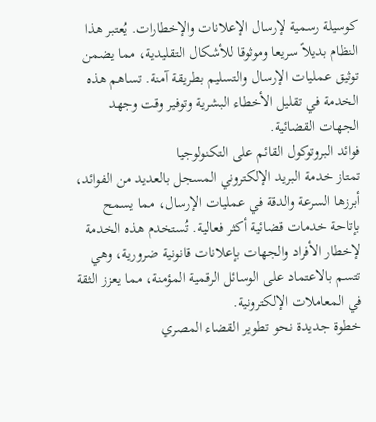كوسيلة رسمية لإرسال الإعلانات والإخطارات. يُعتبر هذا النظام بديلاً سريعا وموثوقا للأشكال التقليدية، مما يضمن توثيق عمليات الإرسال والتسليم بطريقة آمنة. تساهم هذه الخدمة في تقليل الأخطاء البشرية وتوفير وقت وجهد الجهات القضائية.
فوائد البروتوكول القائم على التكنولوجيا
تمتاز خدمة البريد الإلكتروني المسجل بالعديد من الفوائد، أبرزها السرعة والدقة في عمليات الإرسال، مما يسمح بإتاحة خدمات قضائية أكثر فعالية. تُستخدم هذه الخدمة لإخطار الأفراد والجهات بإعلانات قانونية ضرورية، وهي تتسم بالاعتماد على الوسائل الرقمية المؤمنة، مما يعزز الثقة في المعاملات الإلكترونية.
خطوة جديدة نحو تطوير القضاء المصري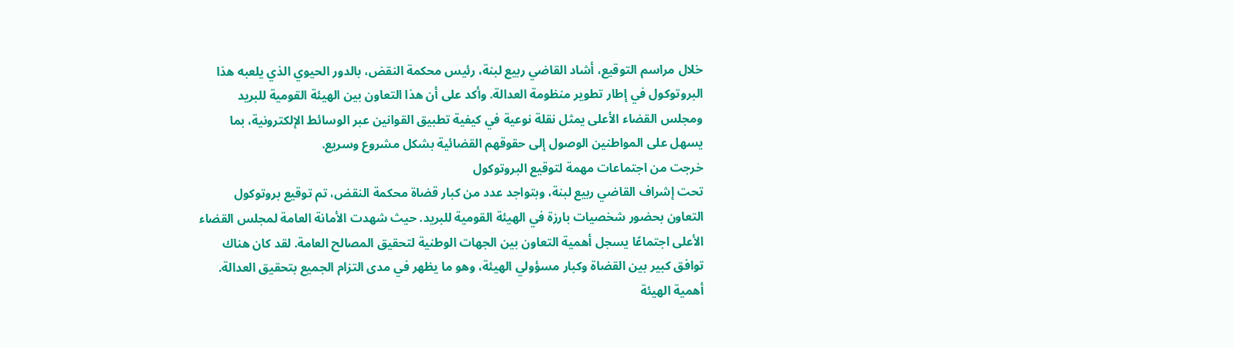خلال مراسم التوقيع، أشاد القاضي ربيع لبنة، رئيس محكمة النقض، بالدور الحيوي الذي يلعبه هذا البروتوكول في إطار تطوير منظومة العدالة. وأكد على أن هذا التعاون بين الهيئة القومية للبريد ومجلس القضاء الأعلى يمثل نقلة نوعية في كيفية تطبيق القوانين عبر الوسائط الإلكترونية، بما يسهل على المواطنين الوصول إلى حقوقهم القضائية بشكل مشروع وسريع.
خرجت من اجتماعات مهمة لتوقيع البروتوكول
تحت إشراف القاضي ربيع لبنة، وبتواجد عدد من كبار قضاة محكمة النقض، تم توقيع بروتوكول التعاون بحضور شخصيات بارزة في الهيئة القومية للبريد. حيث شهدت الأمانة العامة لمجلس القضاء الأعلى اجتماعًا يسجل أهمية التعاون بين الجهات الوطنية لتحقيق المصالح العامة. لقد كان هناك توافق كبير بين القضاة وكبار مسؤولي الهيئة، وهو ما يظهر في مدى التزام الجميع بتحقيق العدالة.
أهمية الهيئة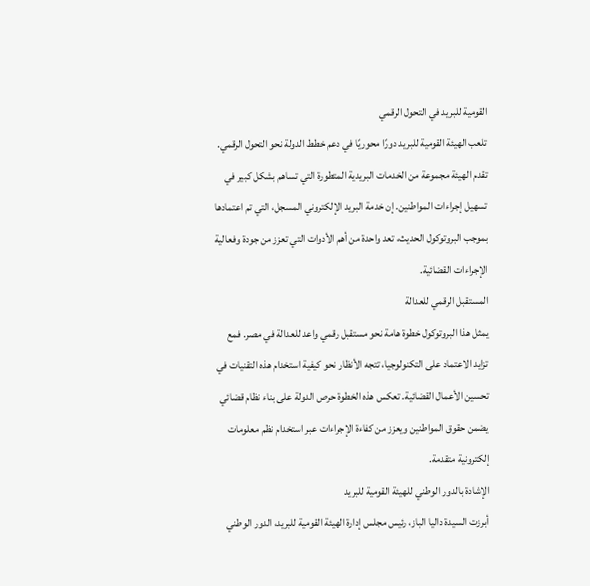القومية للبريد في التحول الرقمي
تلعب الهيئة القومية للبريد دورًا محوريًا في دعم خطط الدولة نحو التحول الرقمي. تقدم الهيئة مجموعة من الخدمات البريدية المتطورة التي تساهم بشكل كبير في تسهيل إجراءات المواطنين. إن خدمة البريد الإلكتروني المسجل، التي تم اعتمادها بموجب البروتوكول الحديث، تعد واحدة من أهم الأدوات التي تعزز من جودة وفعالية الإجراءات القضائية.
المستقبل الرقمي للعدالة
يمثل هذا البروتوكول خطوة هامة نحو مستقبل رقمي واعد للعدالة في مصر. فمع تزايد الاعتماد على التكنولوجيا، تتجه الأنظار نحو كيفية استخدام هذه التقنيات في تحسين الأعمال القضائية. تعكس هذه الخطوة حرص الدولة على بناء نظام قضائي يضمن حقوق المواطنين ويعزز من كفاءة الإجراءات عبر استخدام نظم معلومات إلكترونية متقدمة.
الإشادة بالدور الوطني للهيئة القومية للبريد
أبرزت السيدة داليا الباز، رئيس مجلس إدارة الهيئة القومية للبريد، الدور الوطني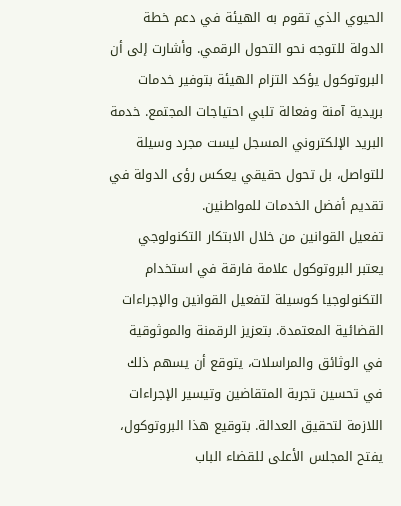الحيوي الذي تقوم به الهيئة في دعم خطة الدولة للتوجه نحو التحول الرقمي. وأشارت إلى أن البروتوكول يؤكد التزام الهيئة بتوفير خدمات بريدية آمنة وفعالة تلبي احتياجات المجتمع. خدمة البريد الإلكتروني المسجل ليست مجرد وسيلة للتواصل، بل تحول حقيقي يعكس رؤى الدولة في تقديم أفضل الخدمات للمواطنين.
تفعيل القوانين من خلال الابتكار التكنولوجي
يعتبر البروتوكول علامة فارقة في استخدام التكنولوجيا كوسيلة لتفعيل القوانين والإجراءات القضائية المعتمدة. بتعزيز الرقمنة والموثوقية في الوثائق والمراسلات، يتوقع أن يسهم ذلك في تحسين تجربة المتقاضين وتيسير الإجراءات اللازمة لتحقيق العدالة. بتوقيع هذا البروتوكول، يفتح المجلس الأعلى للقضاء الباب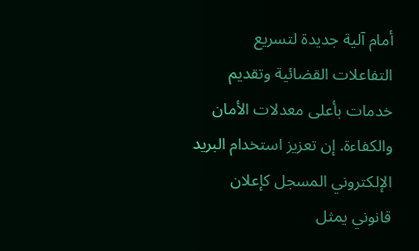أمام آلية جديدة لتسريع التفاعلات القضائية وتقديم خدمات بأعلى معدلات الأمان والكفاءة. إن تعزيز استخدام البريد الإلكتروني المسجل كإعلان قانوني يمثل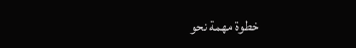خطوة مهمة نحو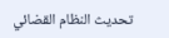تحديث النظام القضائي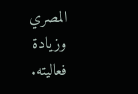المصري وزيادة فعاليته.